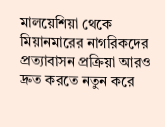মালয়েশিয়া থেকে মিয়ানমারের নাগরিকদের প্রত্যাবাসন প্রক্রিয়া আরও দ্রুত করতে নতুন করে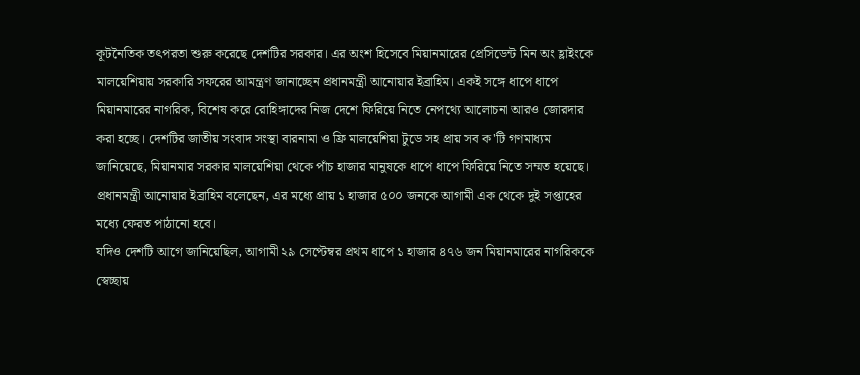কূটনৈতিক তৎপরতা শুরু করেছে দেশটির সরকার। এর অংশ হিসেবে মিয়ানমারের প্রেসিডেন্ট মিন অং হ্লাইংকে মালয়েশিয়ায় সরকারি সফরের আমন্ত্রণ জানাচ্ছেন প্রধানমন্ত্রী আনোয়ার ইব্রাহিম। একই সঙ্গে ধাপে ধাপে মিয়ানমারের নাগরিক, বিশেষ করে রোহিঙ্গাদের নিজ দেশে ফিরিয়ে নিতে নেপথ্যে আলোচনা আরও জোরদার করা হচ্ছে। দেশটির জাতীয় সংবাদ সংস্থা বারনামা ও ফ্রি মালয়েশিয়া টুডে সহ প্রায় সব ক'টি গণমাধ্যম জানিয়েছে, মিয়ানমার সরকার মালয়েশিয়া থেকে পাঁচ হাজার মানুষকে ধাপে ধাপে ফিরিয়ে নিতে সম্মত হয়েছে। প্রধানমন্ত্রী আনোয়ার ইব্রাহিম বলেছেন, এর মধ্যে প্রায় ১ হাজার ৫০০ জনকে আগামী এক থেকে দুই সপ্তাহের মধ্যে ফেরত পাঠানো হবে।
যদিও দেশটি আগে জানিয়েছিল, আগামী ২৯ সেপ্টেম্বর প্রথম ধাপে ১ হাজার ৪৭৬ জন মিয়ানমারের নাগরিককে স্বেচ্ছায়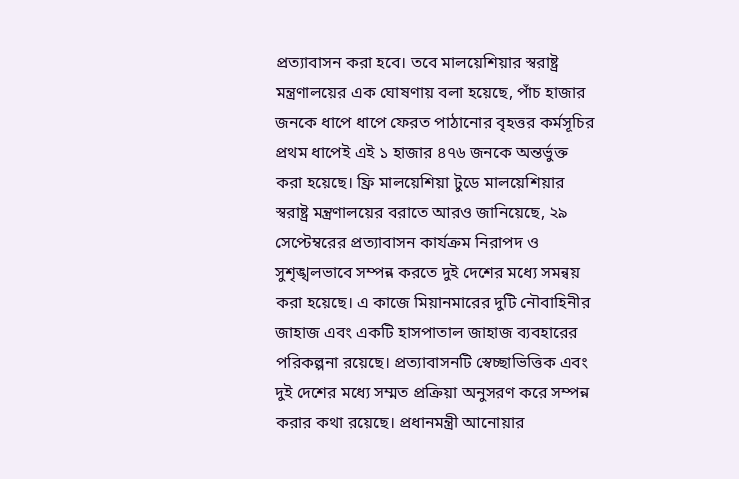প্রত্যাবাসন করা হবে। তবে মালয়েশিয়ার স্বরাষ্ট্র মন্ত্রণালয়ের এক ঘোষণায় বলা হয়েছে, পাঁচ হাজার জনকে ধাপে ধাপে ফেরত পাঠানোর বৃহত্তর কর্মসূচির প্রথম ধাপেই এই ১ হাজার ৪৭৬ জনকে অন্তর্ভুক্ত করা হয়েছে। ফ্রি মালয়েশিয়া টুডে মালয়েশিয়ার স্বরাষ্ট্র মন্ত্রণালয়ের বরাতে আরও জানিয়েছে, ২৯ সেপ্টেম্বরের প্রত্যাবাসন কার্যক্রম নিরাপদ ও সুশৃঙ্খলভাবে সম্পন্ন করতে দুই দেশের মধ্যে সমন্বয় করা হয়েছে। এ কাজে মিয়ানমারের দুটি নৌবাহিনীর জাহাজ এবং একটি হাসপাতাল জাহাজ ব্যবহারের পরিকল্পনা রয়েছে। প্রত্যাবাসনটি স্বেচ্ছাভিত্তিক এবং দুই দেশের মধ্যে সম্মত প্রক্রিয়া অনুসরণ করে সম্পন্ন করার কথা রয়েছে। প্রধানমন্ত্রী আনোয়ার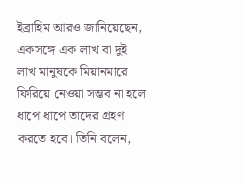ইব্রাহিম আরও জানিয়েছেন, একসঙ্গে এক লাখ বা দুই লাখ মানুষকে মিয়ানমারে ফিরিয়ে নেওয়া সম্ভব না হলে ধাপে ধাপে তাদের গ্রহণ করতে হবে। তিনি বলেন,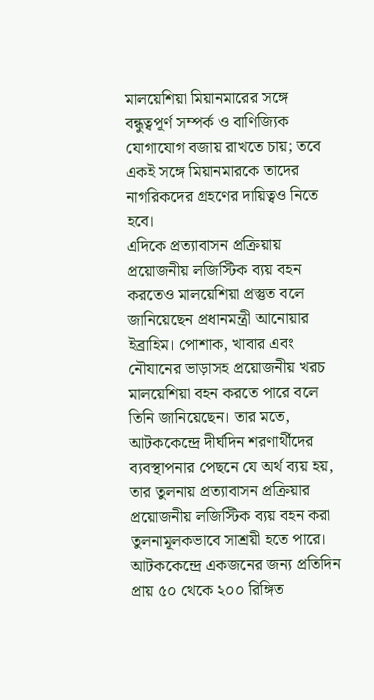মালয়েশিয়া মিয়ানমারের সঙ্গে বন্ধুত্বপূর্ণ সম্পর্ক ও বাণিজ্যিক যোগাযোগ বজায় রাখতে চায়; তবে একই সঙ্গে মিয়ানমারকে তাদের নাগরিকদের গ্রহণের দায়িত্বও নিতে হবে।
এদিকে প্রত্যাবাসন প্রক্রিয়ায় প্রয়োজনীয় লজিস্টিক ব্যয় বহন করতেও মালয়েশিয়া প্রস্তুত বলে জানিয়েছেন প্রধানমন্ত্রী আনোয়ার ইব্রাহিম। পোশাক, খাবার এবং নৌযানের ভাড়াসহ প্রয়োজনীয় খরচ মালয়েশিয়া বহন করতে পারে বলে তিনি জানিয়েছেন। তার মতে, আটককেন্দ্রে দীর্ঘদিন শরণার্থীদের ব্যবস্থাপনার পেছনে যে অর্থ ব্যয় হয়, তার তুলনায় প্রত্যাবাসন প্রক্রিয়ার প্রয়োজনীয় লজিস্টিক ব্যয় বহন করা তুলনামূলকভাবে সাশ্রয়ী হতে পারে। আটককেন্দ্রে একজনের জন্য প্রতিদিন প্রায় ৫০ থেকে ২০০ রিঙ্গিত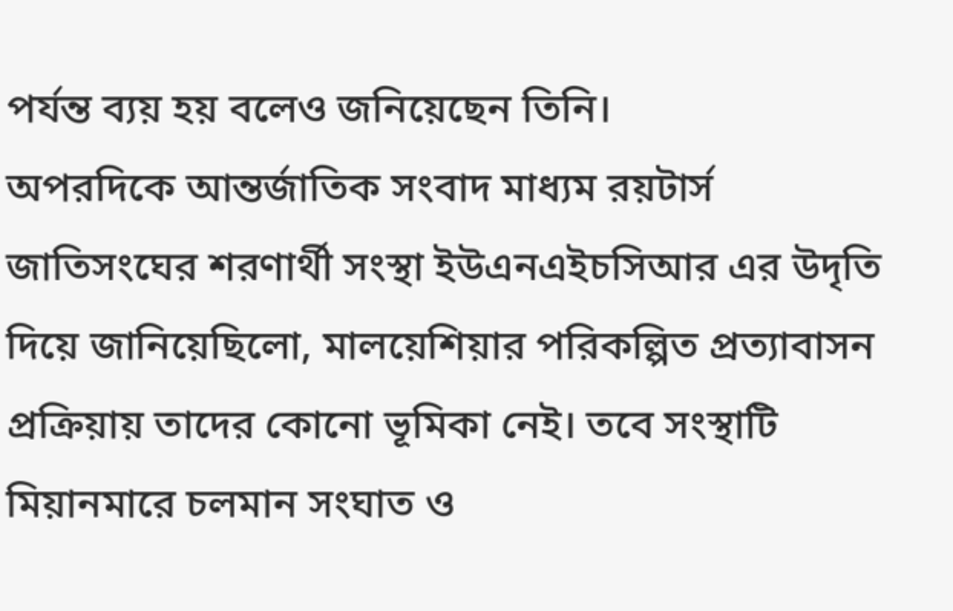পর্যন্ত ব্যয় হয় বলেও জনিয়েছেন তিনি।
অপরদিকে আন্তর্জাতিক সংবাদ মাধ্যম রয়টার্স জাতিসংঘের শরণার্থী সংস্থা ইউএনএইচসিআর এর উদৃতি দিয়ে জানিয়েছিলো, মালয়েশিয়ার পরিকল্পিত প্রত্যাবাসন প্রক্রিয়ায় তাদের কোনো ভূমিকা নেই। তবে সংস্থাটি মিয়ানমারে চলমান সংঘাত ও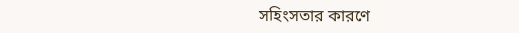সহিংসতার কারণে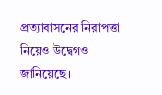প্রত্যাবাসনের নিরাপত্তা নিয়েও উদ্বেগও জানিয়েছে।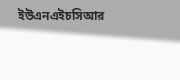ইউএনএইচসিআর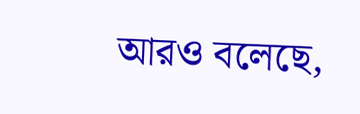আরও বলেছে,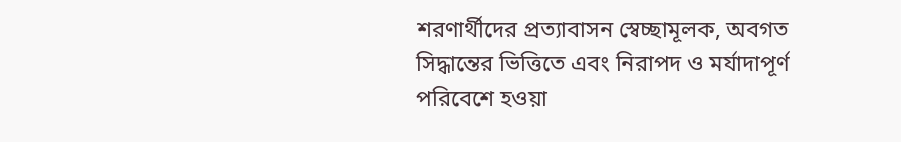শরণার্থীদের প্রত্যাবাসন স্বেচ্ছামূলক, অবগত সিদ্ধান্তের ভিত্তিতে এবং নিরাপদ ও মর্যাদাপূর্ণ পরিবেশে হওয়া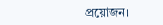প্রয়োজন।